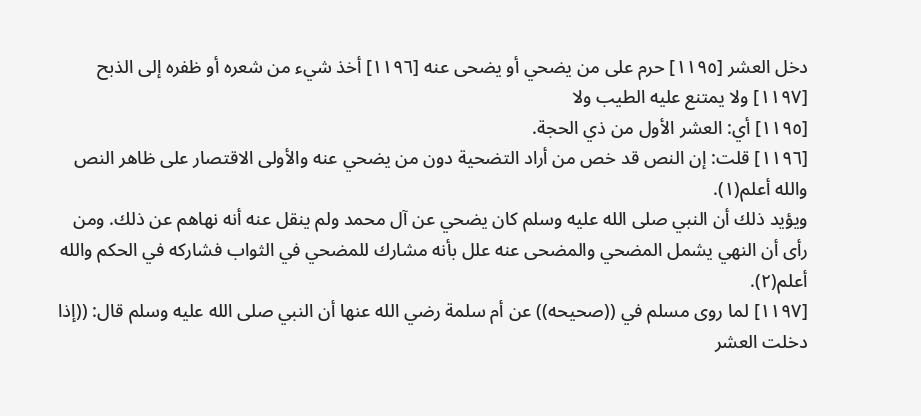دخل العشر [١١٩٥] حرم على من يضحي أو يضحى عنه [١١٩٦] أخذ شيء من شعره أو ظفره إلى الذبح [١١٩٧] ولا يمتنع عليه الطيب ولا
[١١٩٥] أي: العشر الأول من ذي الحجة.
[١١٩٦] قلت: إن النص قد خص من أراد التضحية دون من يضحي عنه والأولى الاقتصار على ظاهر النص والله أعلم(١).
ويؤيد ذلك أن النبي صلى الله عليه وسلم كان يضحي عن آل محمد ولم ينقل عنه أنه نهاهم عن ذلك. ومن رأى أن النهي يشمل المضحي والمضحى عنه علل بأنه مشارك للمضحي في الثواب فشاركه في الحكم والله أعلم(٢).
[١١٩٧] لما روى مسلم في ((صحيحه)) عن أم سلمة رضي الله عنها أن النبي صلى الله عليه وسلم قال: ((إذا دخلت العشر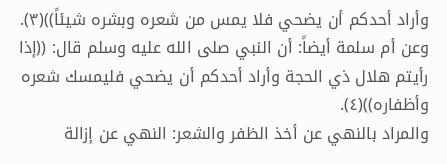وأراد أحدكم أن يضحي فلا يمس من شعره وبشره شيئاً))(٣).
وعن أم سلمة أيضاً: أن النبي صلى الله عليه وسلم قال: ((إذا رأيتم هلال ذي الحجة وأراد أحدكم أن يضحي فليمسك شعره وأظفاره))(٤).
والمراد بالنهي عن أخذ الظفر والشعر: النهي عن إزالة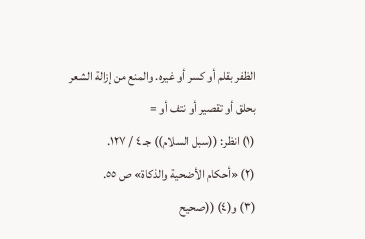الظفر بقلم أو كسر أو غيره. والمنع من إزالة الشعر بحلق أو تقصير أو نتف أو =
(١) انظر: ((سبل السلام)) جـ ٤ / ١٢٧.
(٢) «أحكام الأضحية والذكاة» ص ٥٥.
(٣) و(٤) ((صحيح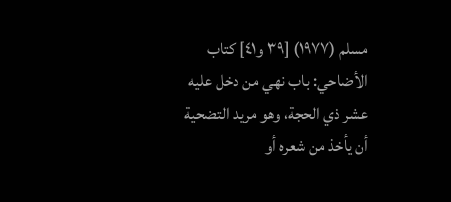مسلم (١٩٧٧) [٣٩ و٤١] كتاب الأضاحي: باب نهي من دخل عليه عشر ذي الحجة، وهو مريد التضحية أن يأخذ من شعره أو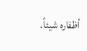أظفاره شيئاً.